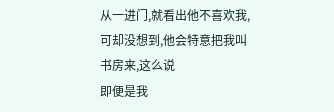从一进门,就看出他不喜欢我,可却没想到,他会特意把我叫书房来,这么说
即便是我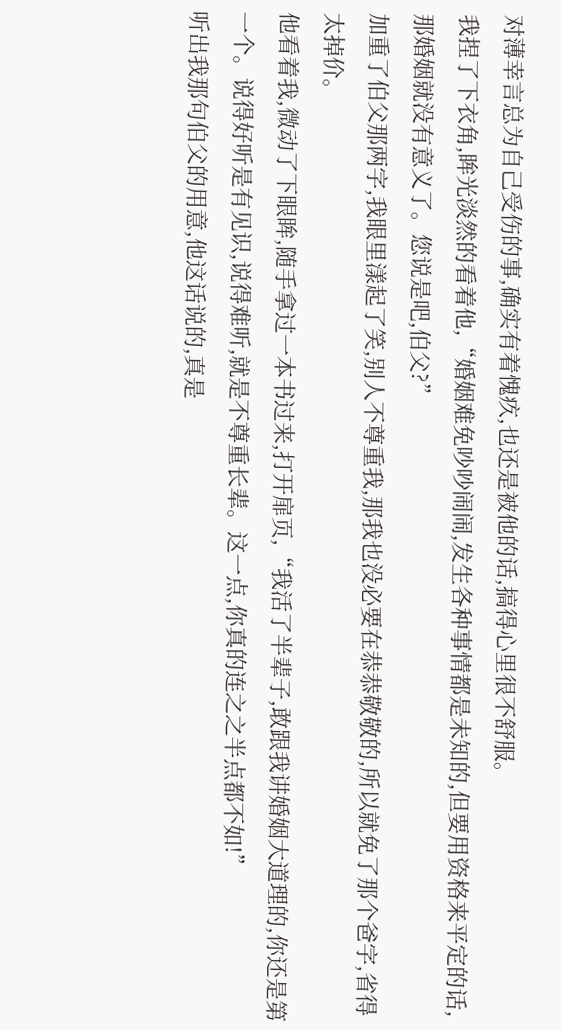对薄幸言总为自己受伤的事,确实有着愧疚,也还是被他的话,搞得心里很不舒服。
我捏了下衣角,眸光淡然的看着他,“婚姻难免吵吵闹闹,发生各种事情都是未知的,但要用资格来平定的话,那婚姻就没有意义了。您说是吧,伯父?”
加重了伯父那两字,我眼里漾起了笑,别人不尊重我,那我也没必要在恭恭敬敬的,所以就免了那个爸字,省得太掉价。
他看着我,微动了下眼眸,随手拿过一本书过来,打开扉页,“我活了半辈子,敢跟我讲婚姻大道理的,你还是第一个。说得好听是有见识,说得难听,就是不尊重长辈。这一点,你真的连之之半点都不如!”
听出我那句伯父的用意,他这话说的,真是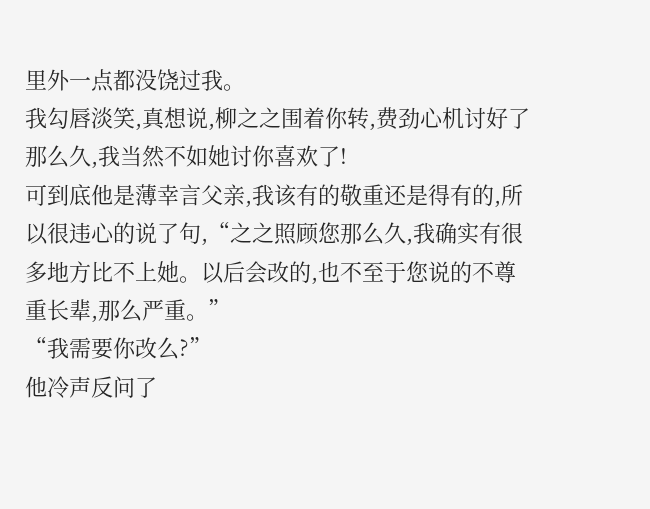里外一点都没饶过我。
我勾唇淡笑,真想说,柳之之围着你转,费劲心机讨好了那么久,我当然不如她讨你喜欢了!
可到底他是薄幸言父亲,我该有的敬重还是得有的,所以很违心的说了句,“之之照顾您那么久,我确实有很多地方比不上她。以后会改的,也不至于您说的不尊重长辈,那么严重。”
“我需要你改么?”
他冷声反问了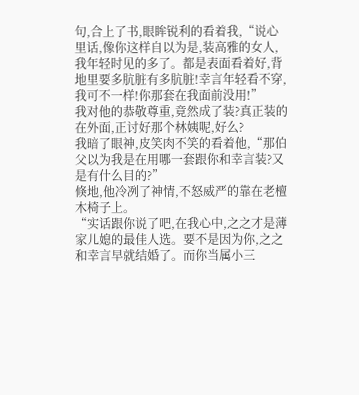句,合上了书,眼眸锐利的看着我,“说心里话,像你这样自以为是,装高雅的女人,我年轻时见的多了。都是表面看着好,背地里要多肮脏有多肮脏!幸言年轻看不穿,我可不一样!你那套在我面前没用!”
我对他的恭敬尊重,竟然成了装?真正装的在外面,正讨好那个林姨呢,好么?
我暗了眼神,皮笑肉不笑的看着他,“那伯父以为我是在用哪一套跟你和幸言装?又是有什么目的?”
倏地,他冷冽了神情,不怒威严的靠在老檀木椅子上。
“实话跟你说了吧,在我心中,之之才是薄家儿媳的最佳人选。要不是因为你,之之和幸言早就结婚了。而你当属小三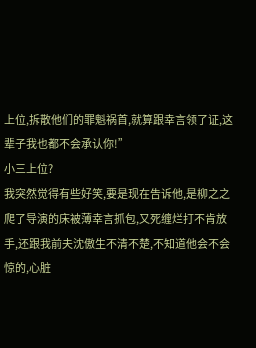上位,拆散他们的罪魁祸首,就算跟幸言领了证,这辈子我也都不会承认你!”
小三上位?
我突然觉得有些好笑,要是现在告诉他,是柳之之爬了导演的床被薄幸言抓包,又死缠烂打不肯放手,还跟我前夫沈傲生不清不楚,不知道他会不会惊的,心脏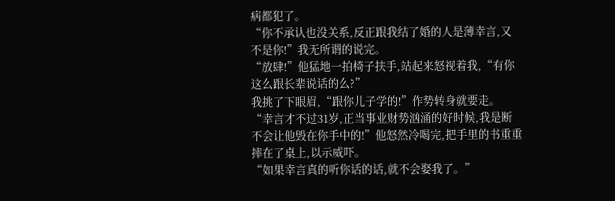病都犯了。
“你不承认也没关系,反正跟我结了婚的人是薄幸言,又不是你!”我无所谓的说完。
“放肆!”他猛地一拍椅子扶手,站起来怒视着我,“有你这么跟长辈说话的么?”
我挑了下眼眉,“跟你儿子学的!”作势转身就要走。
“幸言才不过31岁,正当事业财势汹涌的好时候,我是断不会让他毁在你手中的!”他怒然冷喝完,把手里的书重重摔在了桌上,以示威吓。
“如果幸言真的听你话的话,就不会娶我了。”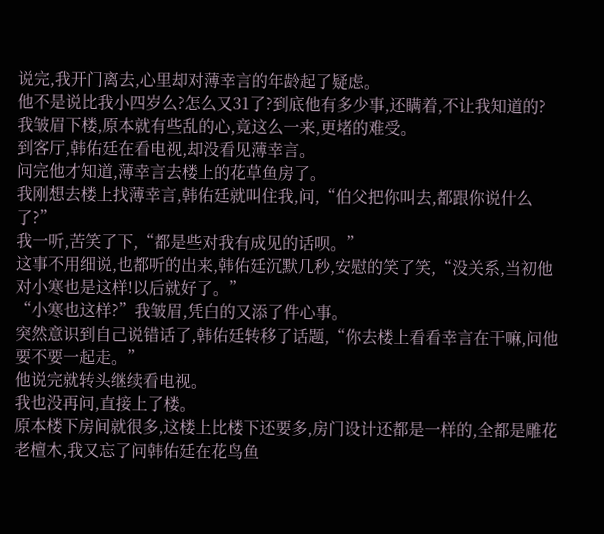说完,我开门离去,心里却对薄幸言的年龄起了疑虑。
他不是说比我小四岁么?怎么又31了?到底他有多少事,还瞒着,不让我知道的?
我皱眉下楼,原本就有些乱的心,竟这么一来,更堵的难受。
到客厅,韩佑廷在看电视,却没看见薄幸言。
问完他才知道,薄幸言去楼上的花草鱼房了。
我刚想去楼上找薄幸言,韩佑廷就叫住我,问,“伯父把你叫去,都跟你说什么了?”
我一听,苦笑了下,“都是些对我有成见的话呗。”
这事不用细说,也都听的出来,韩佑廷沉默几秒,安慰的笑了笑,“没关系,当初他对小寒也是这样!以后就好了。”
“小寒也这样?”我皱眉,凭白的又添了件心事。
突然意识到自己说错话了,韩佑廷转移了话题,“你去楼上看看幸言在干嘛,问他要不要一起走。”
他说完就转头继续看电视。
我也没再问,直接上了楼。
原本楼下房间就很多,这楼上比楼下还要多,房门设计还都是一样的,全都是雕花老檀木,我又忘了问韩佑廷在花鸟鱼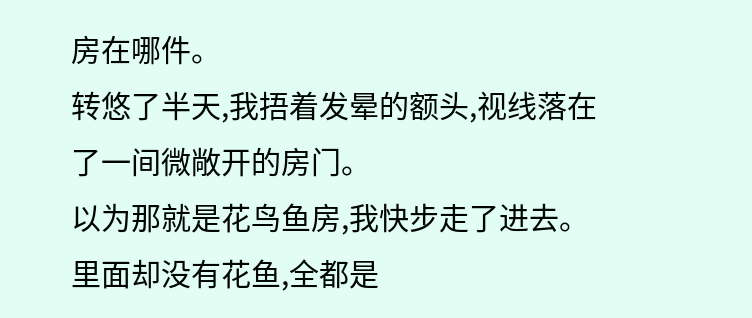房在哪件。
转悠了半天,我捂着发晕的额头,视线落在了一间微敞开的房门。
以为那就是花鸟鱼房,我快步走了进去。
里面却没有花鱼,全都是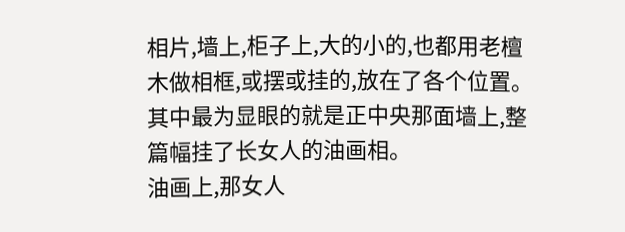相片,墙上,柜子上,大的小的,也都用老檀木做相框,或摆或挂的,放在了各个位置。
其中最为显眼的就是正中央那面墙上,整篇幅挂了长女人的油画相。
油画上,那女人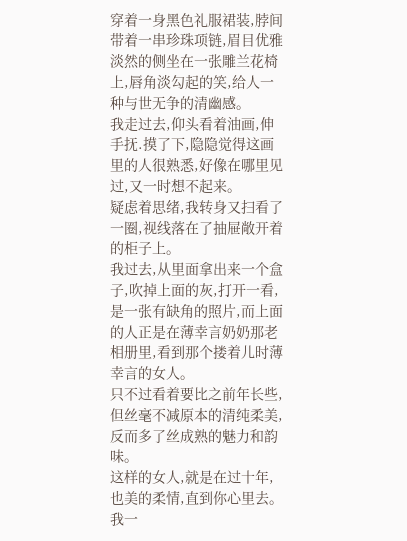穿着一身黑色礼服裙装,脖间带着一串珍珠项链,眉目优雅淡然的侧坐在一张雕兰花椅上,唇角淡勾起的笑,给人一种与世无争的清幽感。
我走过去,仰头看着油画,伸手抚.摸了下,隐隐觉得这画里的人很熟悉,好像在哪里见过,又一时想不起来。
疑虑着思绪,我转身又扫看了一圈,视线落在了抽屉敞开着的柜子上。
我过去,从里面拿出来一个盒子,吹掉上面的灰,打开一看,是一张有缺角的照片,而上面的人正是在薄幸言奶奶那老相册里,看到那个搂着儿时薄幸言的女人。
只不过看着要比之前年长些,但丝毫不减原本的清纯柔美,反而多了丝成熟的魅力和韵味。
这样的女人,就是在过十年,也美的柔情,直到你心里去。
我一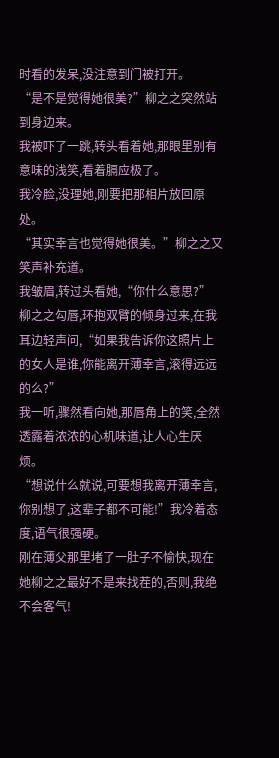时看的发呆,没注意到门被打开。
“是不是觉得她很美?”柳之之突然站到身边来。
我被吓了一跳,转头看着她,那眼里别有意味的浅笑,看着膈应极了。
我冷脸,没理她,刚要把那相片放回原处。
“其实幸言也觉得她很美。”柳之之又笑声补充道。
我皱眉,转过头看她,“你什么意思?”
柳之之勾唇,环抱双臂的倾身过来,在我耳边轻声问,“如果我告诉你这照片上的女人是谁,你能离开薄幸言,滚得远远的么?”
我一听,骤然看向她,那唇角上的笑,全然透露着浓浓的心机味道,让人心生厌烦。
“想说什么就说,可要想我离开薄幸言,你别想了,这辈子都不可能!”我冷着态度,语气很强硬。
刚在薄父那里堵了一肚子不愉快,现在她柳之之最好不是来找茬的,否则,我绝不会客气!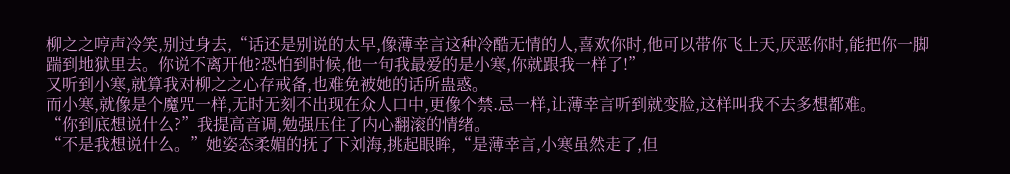柳之之哼声冷笑,别过身去,“话还是别说的太早,像薄幸言这种冷酷无情的人,喜欢你时,他可以带你飞上天,厌恶你时,能把你一脚踹到地狱里去。你说不离开他?恐怕到时候,他一句我最爱的是小寒,你就跟我一样了!”
又听到小寒,就算我对柳之之心存戒备,也难免被她的话所蛊惑。
而小寒,就像是个魔咒一样,无时无刻不出现在众人口中,更像个禁.忌一样,让薄幸言听到就变脸,这样叫我不去多想都难。
“你到底想说什么?”我提高音调,勉强压住了内心翻滚的情绪。
“不是我想说什么。”她姿态柔媚的抚了下刘海,挑起眼眸,“是薄幸言,小寒虽然走了,但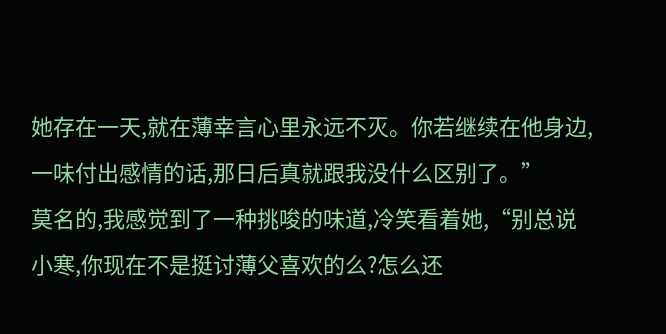她存在一天,就在薄幸言心里永远不灭。你若继续在他身边,一味付出感情的话,那日后真就跟我没什么区别了。”
莫名的,我感觉到了一种挑唆的味道,冷笑看着她,“别总说小寒,你现在不是挺讨薄父喜欢的么?怎么还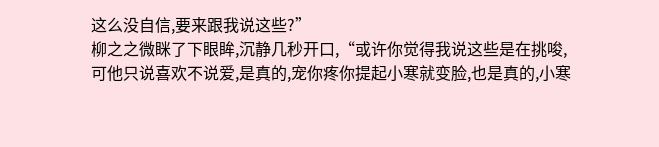这么没自信,要来跟我说这些?”
柳之之微眯了下眼眸,沉静几秒开口,“或许你觉得我说这些是在挑唆,可他只说喜欢不说爱,是真的,宠你疼你提起小寒就变脸,也是真的,小寒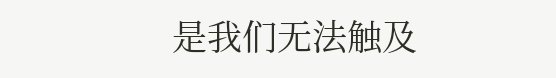是我们无法触及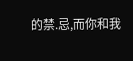的禁.忌,而你和我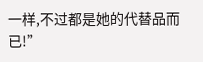一样,不过都是她的代替品而已!”